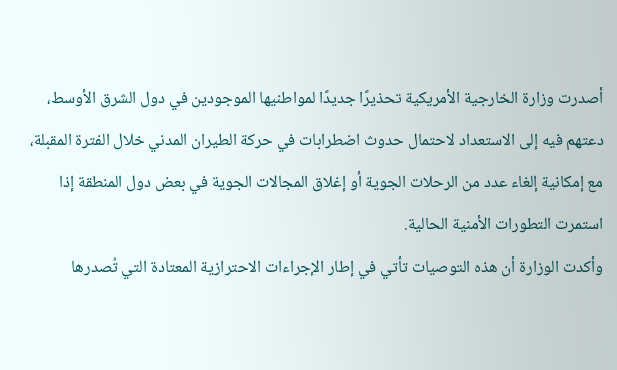أصدرت وزارة الخارجية الأمريكية تحذيرًا جديدًا لمواطنيها الموجودين في دول الشرق الأوسط، دعتهم فيه إلى الاستعداد لاحتمال حدوث اضطرابات في حركة الطيران المدني خلال الفترة المقبلة، مع إمكانية إلغاء عدد من الرحلات الجوية أو إغلاق المجالات الجوية في بعض دول المنطقة إذا استمرت التطورات الأمنية الحالية.
وأكدت الوزارة أن هذه التوصيات تأتي في إطار الإجراءات الاحترازية المعتادة التي تُصدرها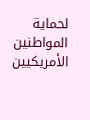لحماية المواطنين الأمريكيين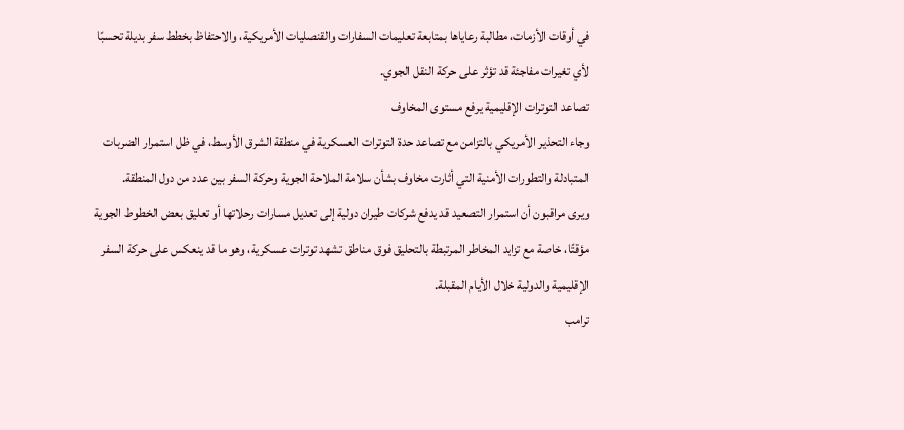في أوقات الأزمات، مطالبة رعاياها بمتابعة تعليمات السفارات والقنصليات الأمريكية، والاحتفاظ بخطط سفر بديلة تحسبًا لأي تغيرات مفاجئة قد تؤثر على حركة النقل الجوي.
تصاعد التوترات الإقليمية يرفع مستوى المخاوف
وجاء التحذير الأمريكي بالتزامن مع تصاعد حدة التوترات العسكرية في منطقة الشرق الأوسط، في ظل استمرار الضربات المتبادلة والتطورات الأمنية التي أثارت مخاوف بشأن سلامة الملاحة الجوية وحركة السفر بين عدد من دول المنطقة.
ويرى مراقبون أن استمرار التصعيد قد يدفع شركات طيران دولية إلى تعديل مسارات رحلاتها أو تعليق بعض الخطوط الجوية مؤقتًا، خاصة مع تزايد المخاطر المرتبطة بالتحليق فوق مناطق تشهد توترات عسكرية، وهو ما قد ينعكس على حركة السفر الإقليمية والدولية خلال الأيام المقبلة.
ترامب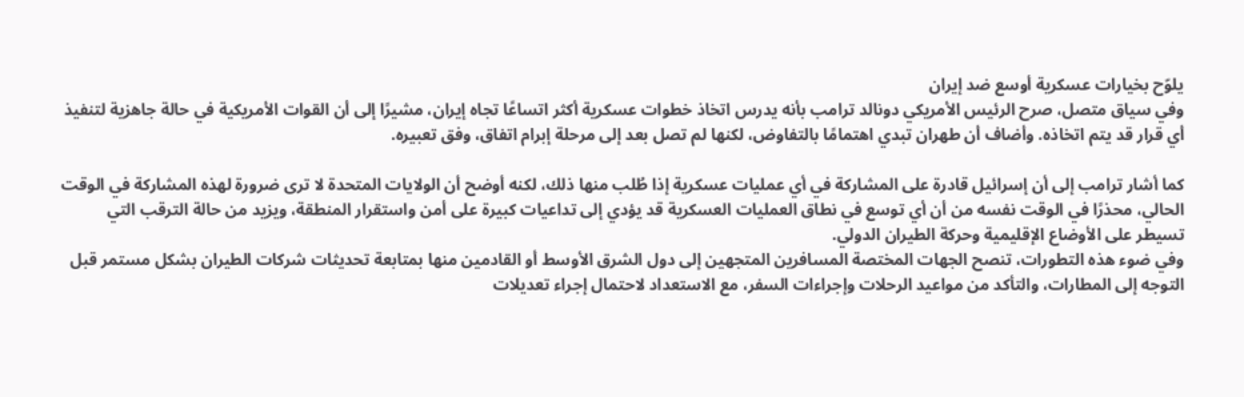يلوّح بخيارات عسكرية أوسع ضد إيران
وفي سياق متصل، صرح الرئيس الأمريكي دونالد ترامب بأنه يدرس اتخاذ خطوات عسكرية أكثر اتساعًا تجاه إيران، مشيرًا إلى أن القوات الأمريكية في حالة جاهزية لتنفيذ أي قرار قد يتم اتخاذه. وأضاف أن طهران تبدي اهتمامًا بالتفاوض، لكنها لم تصل بعد إلى مرحلة إبرام اتفاق، وفق تعبيره.

كما أشار ترامب إلى أن إسرائيل قادرة على المشاركة في أي عمليات عسكرية إذا طُلب منها ذلك، لكنه أوضح أن الولايات المتحدة لا ترى ضرورة لهذه المشاركة في الوقت الحالي، محذرًا في الوقت نفسه من أن أي توسع في نطاق العمليات العسكرية قد يؤدي إلى تداعيات كبيرة على أمن واستقرار المنطقة، ويزيد من حالة الترقب التي تسيطر على الأوضاع الإقليمية وحركة الطيران الدولي.
وفي ضوء هذه التطورات، تنصح الجهات المختصة المسافرين المتجهين إلى دول الشرق الأوسط أو القادمين منها بمتابعة تحديثات شركات الطيران بشكل مستمر قبل التوجه إلى المطارات، والتأكد من مواعيد الرحلات وإجراءات السفر، مع الاستعداد لاحتمال إجراء تعديلات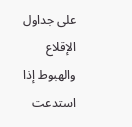على جداول الإقلاع والهبوط إذا استدعت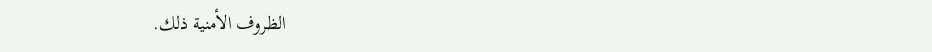الظروف الأمنية ذلك.